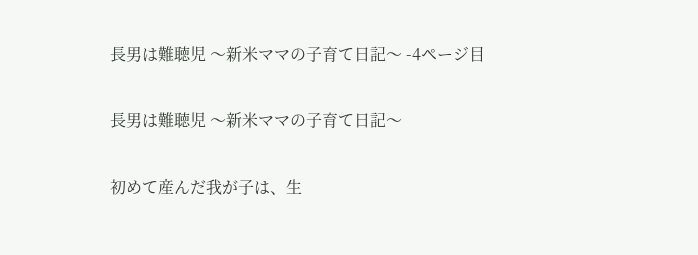長男は難聴児 〜新米ママの子育て日記〜 -4ページ目

長男は難聴児 〜新米ママの子育て日記〜

初めて産んだ我が子は、生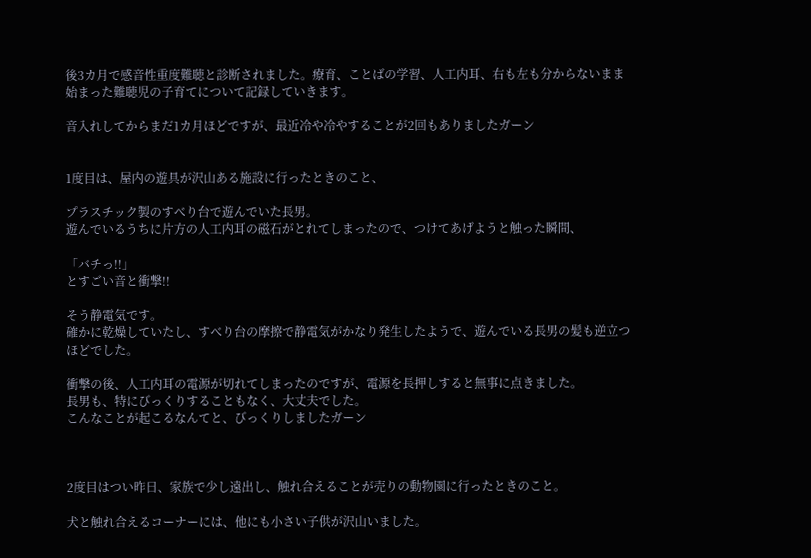後3カ月で感音性重度難聴と診断されました。療育、ことばの学習、人工内耳、右も左も分からないまま始まった難聴児の子育てについて記録していきます。

音入れしてからまだ1カ月ほどですが、最近冷や冷やすることが2回もありましたガーン


1度目は、屋内の遊具が沢山ある施設に行ったときのこと、

プラスチック製のすべり台で遊んでいた長男。
遊んでいるうちに片方の人工内耳の磁石がとれてしまったので、つけてあげようと触った瞬間、

「バチっ!!」
とすごい音と衝撃!!

そう静電気です。
確かに乾燥していたし、すべり台の摩擦で静電気がかなり発生したようで、遊んでいる長男の髪も逆立つほどでした。

衝撃の後、人工内耳の電源が切れてしまったのですが、電源を長押しすると無事に点きました。
長男も、特にびっくりすることもなく、大丈夫でした。
こんなことが起こるなんてと、びっくりしましたガーン



2度目はつい昨日、家族で少し遠出し、触れ合えることが売りの動物園に行ったときのこと。

犬と触れ合えるコーナーには、他にも小さい子供が沢山いました。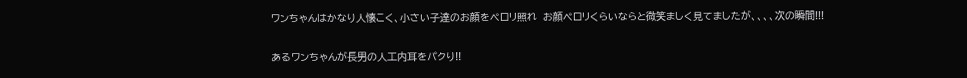ワンちゃんはかなり人懐こく、小さい子達のお顔をペロリ照れ  お顔ペロリくらいならと微笑ましく見てましたが、、、、次の瞬間!!!

あるワンちゃんが長男の人工内耳をパクり!!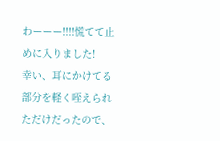わーーー!!!!慌てて止めに入りました!
幸い、耳にかけてる部分を軽く咥えられただけだったので、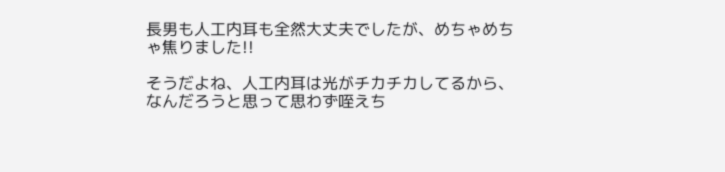長男も人工内耳も全然大丈夫でしたが、めちゃめちゃ焦りました!!

そうだよね、人工内耳は光がチカチカしてるから、なんだろうと思って思わず咥えち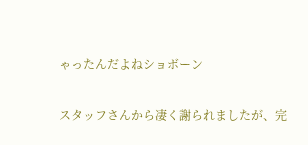ゃったんだよねショボーン

スタッフさんから凄く謝られましたが、完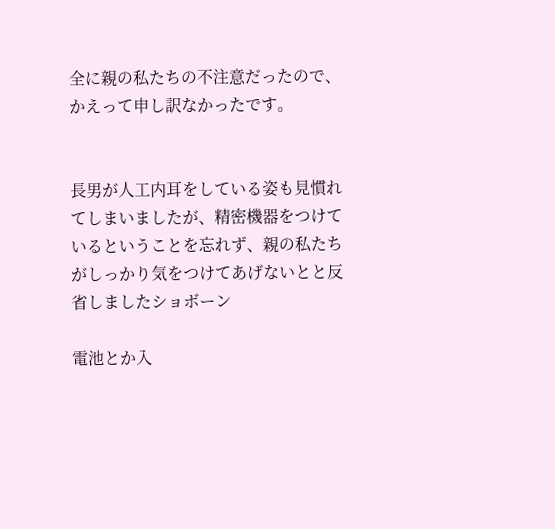全に親の私たちの不注意だったので、かえって申し訳なかったです。


長男が人工内耳をしている姿も見慣れてしまいましたが、精密機器をつけているということを忘れず、親の私たちがしっかり気をつけてあげないとと反省しましたショボーン

電池とか入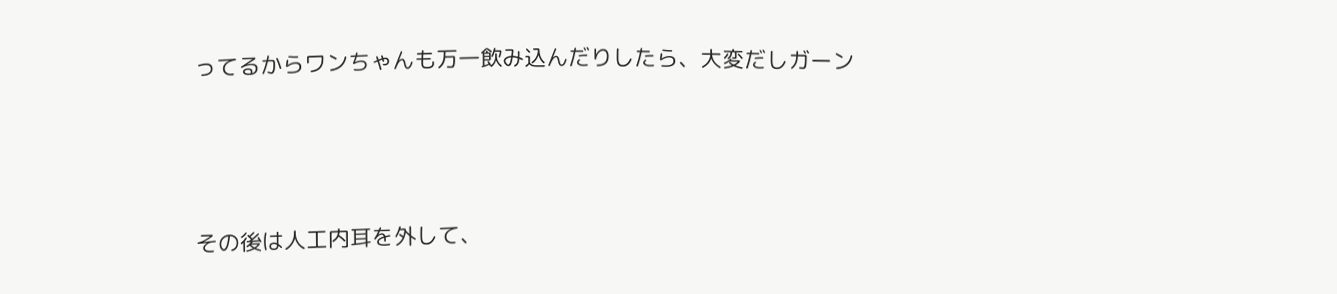ってるからワンちゃんも万一飲み込んだりしたら、大変だしガーン



その後は人工内耳を外して、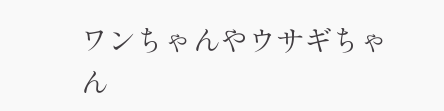ワンちゃんやウサギちゃん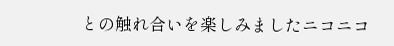との触れ合いを楽しみましたニコニコ